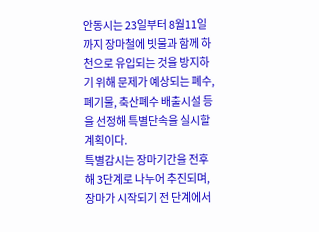안동시는 23일부터 8월11일까지 장마철에 빗물과 함께 하천으로 유입되는 것을 방지하기 위해 문제가 예상되는 폐수, 폐기물, 축산폐수 배출시설 등을 선정해 특별단속을 실시할 계획이다.
특별감시는 장마기간을 전후해 3단계로 나누어 추진되며, 장마가 시작되기 전 단계에서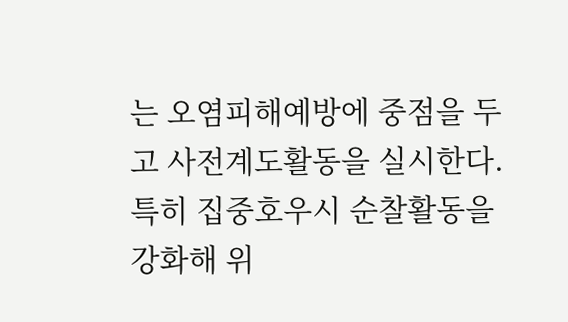는 오염피해예방에 중점을 두고 사전계도활동을 실시한다.
특히 집중호우시 순찰활동을 강화해 위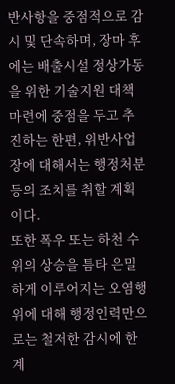반사항을 중점적으로 감시 및 단속하며, 장마 후에는 배출시설 정상가동을 위한 기술지원 대책마련에 중점을 두고 추진하는 한편, 위반사업장에 대해서는 행정처분등의 조치를 취할 계획이다.
또한 폭우 또는 하천 수위의 상승을 틈타 은밀하게 이루어지는 오염행위에 대해 행정인력만으로는 철저한 감시에 한계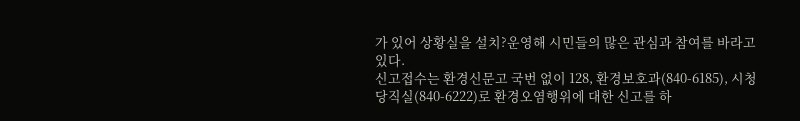가 있어 상황실을 설치?운영해 시민들의 많은 관심과 참여를 바라고 있다.
신고접수는 환경신문고 국번 없이 128, 환경보호과(840-6185), 시청 당직실(840-6222)로 환경오염행위에 대한 신고를 하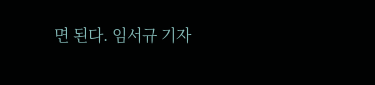면 된다. 임서규 기자